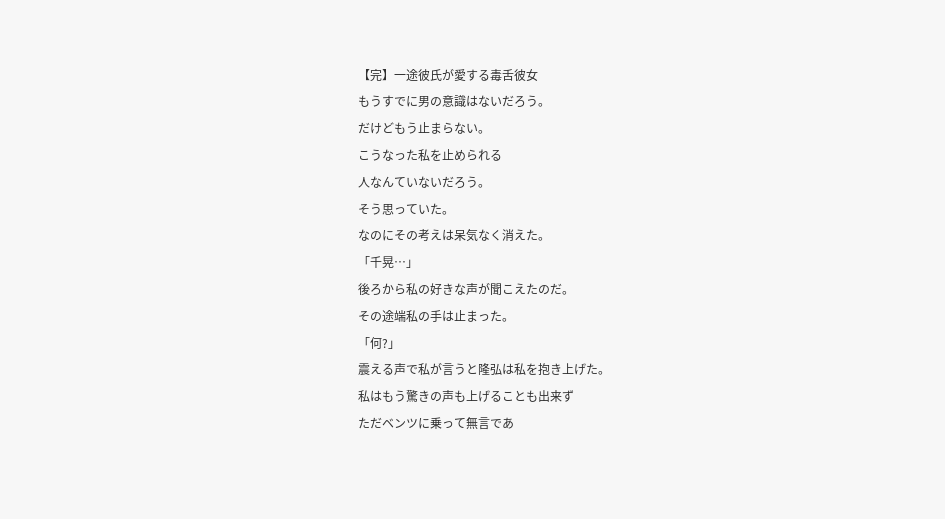【完】一途彼氏が愛する毒舌彼女
もうすでに男の意識はないだろう。
だけどもう止まらない。
こうなった私を止められる
人なんていないだろう。
そう思っていた。
なのにその考えは呆気なく消えた。
「千晃…」
後ろから私の好きな声が聞こえたのだ。
その途端私の手は止まった。
「何?」
震える声で私が言うと隆弘は私を抱き上げた。
私はもう驚きの声も上げることも出来ず
ただベンツに乗って無言であ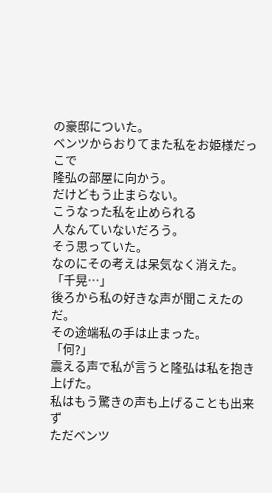の豪邸についた。
ベンツからおりてまた私をお姫様だっこで
隆弘の部屋に向かう。
だけどもう止まらない。
こうなった私を止められる
人なんていないだろう。
そう思っていた。
なのにその考えは呆気なく消えた。
「千晃…」
後ろから私の好きな声が聞こえたのだ。
その途端私の手は止まった。
「何?」
震える声で私が言うと隆弘は私を抱き上げた。
私はもう驚きの声も上げることも出来ず
ただベンツ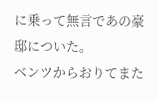に乗って無言であの豪邸についた。
ベンツからおりてまた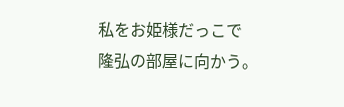私をお姫様だっこで
隆弘の部屋に向かう。